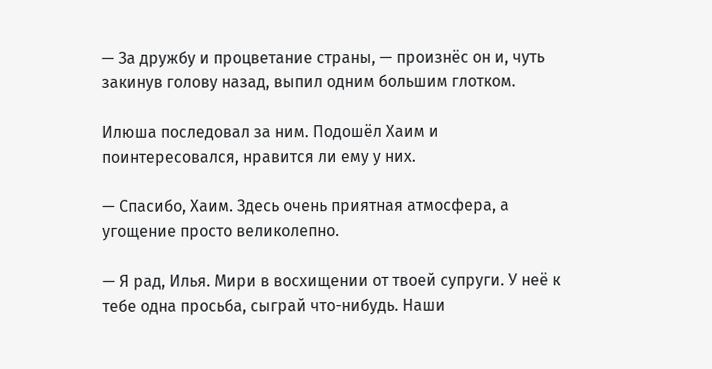— За дружбу и процветание страны, — произнёс он и, чуть закинув голову назад, выпил одним большим глотком.

Илюша последовал за ним. Подошёл Хаим и поинтересовался, нравится ли ему у них.

— Спасибо, Хаим. Здесь очень приятная атмосфера, а угощение просто великолепно.

— Я рад, Илья. Мири в восхищении от твоей супруги. У неё к тебе одна просьба, сыграй что-нибудь. Наши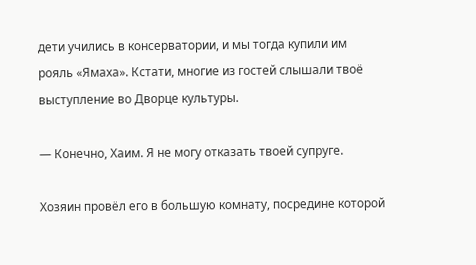дети учились в консерватории, и мы тогда купили им рояль «Ямаха». Кстати, многие из гостей слышали твоё выступление во Дворце культуры.

— Конечно, Хаим. Я не могу отказать твоей супруге.

Хозяин провёл его в большую комнату, посредине которой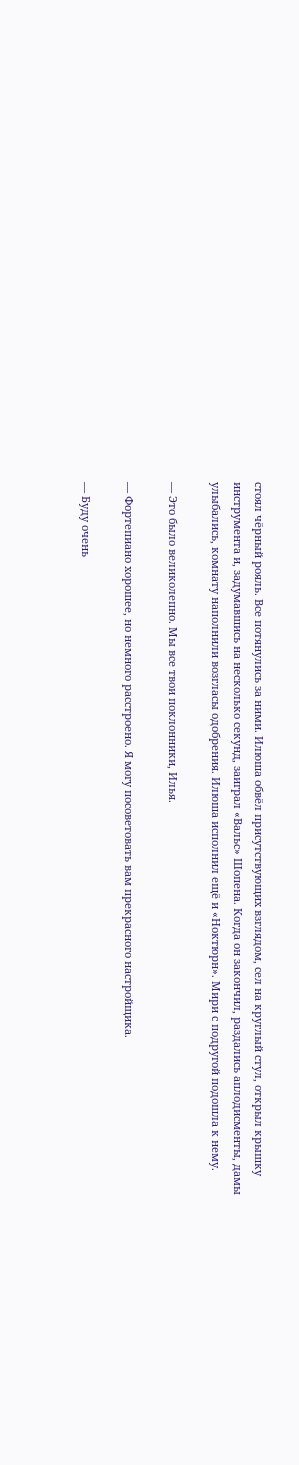стоял чёрный рояль. Все потянулись за ними. Илюша обвёл присутствующих взглядом, сел на круглый стул, открыл крышку инструмента и, задумавшись на несколько секунд, заиграл «Вальс» Шопена. Когда он закончил, раздались аплодисменты, дамы улыбались, комнату наполнили возгласы одобрения. Илюша исполнил ещё и «Ноктюрн». Мири с подругой подошла к нему.

— Это было великолепно. Мы все твои поклонники, Илья.

— Фортепиано хорошее, но немного расстроено. Я могу посоветовать вам прекрасного настройщика.

— Буду очень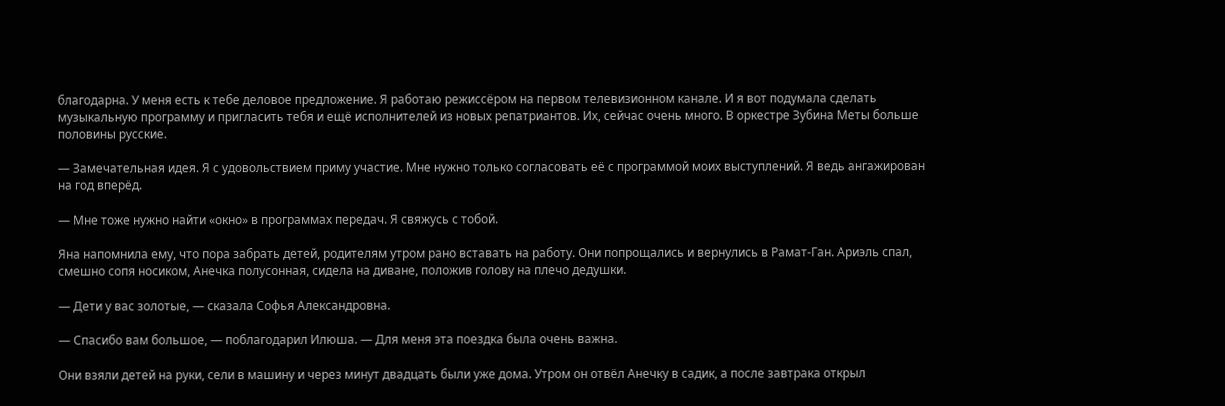благодарна. У меня есть к тебе деловое предложение. Я работаю режиссёром на первом телевизионном канале. И я вот подумала сделать музыкальную программу и пригласить тебя и ещё исполнителей из новых репатриантов. Их, сейчас очень много. В оркестре Зубина Меты больше половины русские.

— Замечательная идея. Я с удовольствием приму участие. Мне нужно только согласовать её с программой моих выступлений. Я ведь ангажирован на год вперёд.

— Мне тоже нужно найти «окно» в программах передач. Я свяжусь с тобой.

Яна напомнила ему, что пора забрать детей, родителям утром рано вставать на работу. Они попрощались и вернулись в Рамат-Ган. Ариэль спал, смешно сопя носиком, Анечка полусонная, сидела на диване, положив голову на плечо дедушки.

— Дети у вас золотые, — сказала Софья Александровна.

— Спасибо вам большое, — поблагодарил Илюша. — Для меня эта поездка была очень важна.

Они взяли детей на руки, сели в машину и через минут двадцать были уже дома. Утром он отвёл Анечку в садик, а после завтрака открыл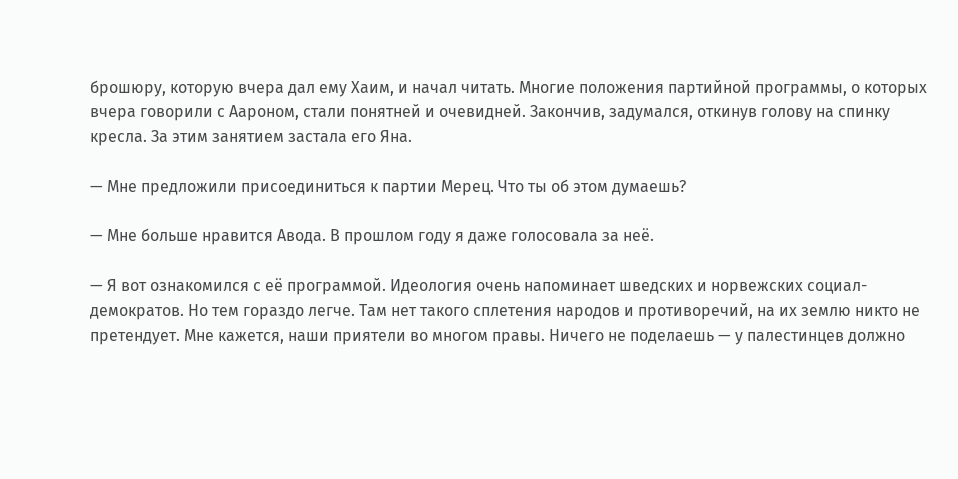брошюру, которую вчера дал ему Хаим, и начал читать. Многие положения партийной программы, о которых вчера говорили с Аароном, стали понятней и очевидней. Закончив, задумался, откинув голову на спинку кресла. За этим занятием застала его Яна.

— Мне предложили присоединиться к партии Мерец. Что ты об этом думаешь?

— Мне больше нравится Авода. В прошлом году я даже голосовала за неё.

— Я вот ознакомился с её программой. Идеология очень напоминает шведских и норвежских социал-демократов. Но тем гораздо легче. Там нет такого сплетения народов и противоречий, на их землю никто не претендует. Мне кажется, наши приятели во многом правы. Ничего не поделаешь — у палестинцев должно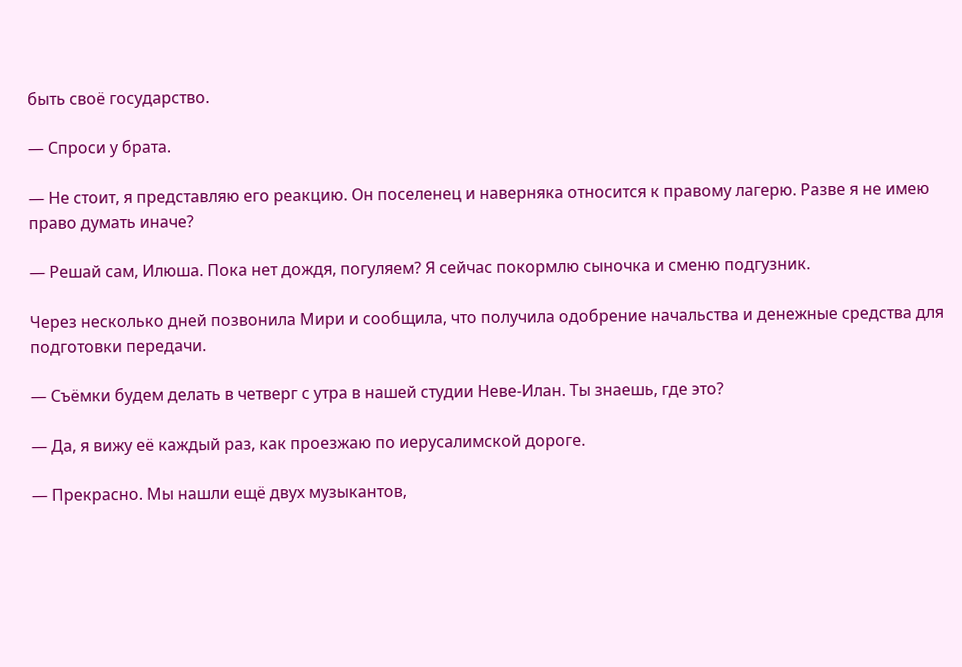быть своё государство.

— Спроси у брата.

— Не стоит, я представляю его реакцию. Он поселенец и наверняка относится к правому лагерю. Разве я не имею право думать иначе?

— Решай сам, Илюша. Пока нет дождя, погуляем? Я сейчас покормлю сыночка и сменю подгузник.

Через несколько дней позвонила Мири и сообщила, что получила одобрение начальства и денежные средства для подготовки передачи.

— Съёмки будем делать в четверг с утра в нашей студии Неве-Илан. Ты знаешь, где это?

— Да, я вижу её каждый раз, как проезжаю по иерусалимской дороге.

— Прекрасно. Мы нашли ещё двух музыкантов,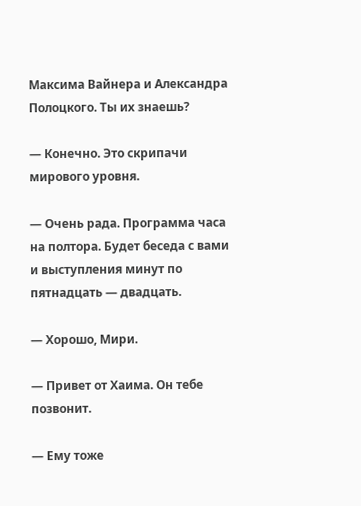Максима Вайнера и Александра Полоцкого. Ты их знаешь?

— Конечно. Это скрипачи мирового уровня.

— Очень рада. Программа часа на полтора. Будет беседа с вами и выступления минут по пятнадцать — двадцать.

— Хорошо, Мири.

— Привет от Хаима. Он тебе позвонит.

— Ему тоже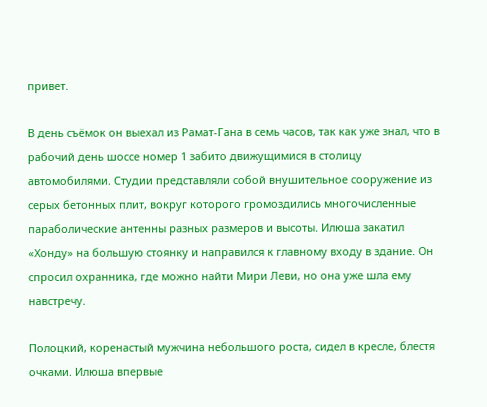привет.

В день съёмок он выехал из Рамат-Гана в семь часов, так как уже знал, что в рабочий день шоссе номер 1 забито движущимися в столицу автомобилями. Студии представляли собой внушительное сооружение из серых бетонных плит, вокруг которого громоздились многочисленные параболические антенны разных размеров и высоты. Илюша закатил «Хонду» на большую стоянку и направился к главному входу в здание. Он спросил охранника, где можно найти Мири Леви, но она уже шла ему навстречу.

Полоцкий, коренастый мужчина небольшого роста, сидел в кресле, блестя очками. Илюша впервые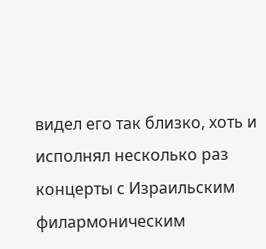видел его так близко, хоть и исполнял несколько раз концерты с Израильским филармоническим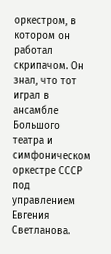оркестром, в котором он работал скрипачом. Он знал, что тот играл в ансамбле Большого театра и симфоническом оркестре СССР под управлением Евгения Светланова.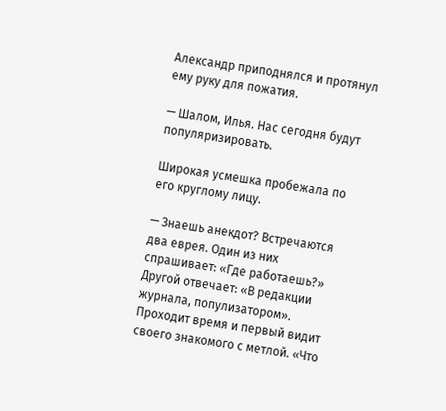Александр приподнялся и протянул ему руку для пожатия.

— Шалом, Илья. Нас сегодня будут популяризировать.

Широкая усмешка пробежала по его круглому лицу.

— Знаешь анекдот? Встречаются два еврея. Один из них спрашивает: «Где работаешь?» Другой отвечает: «В редакции журнала, популизатором». Проходит время и первый видит своего знакомого с метлой. «Что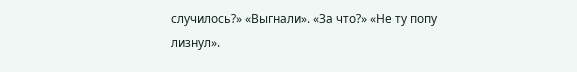случилось?» «Выгнали». «За что?» «Не ту попу лизнул».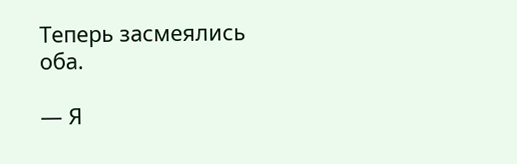Теперь засмеялись оба.

— Я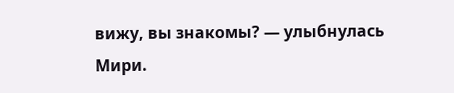вижу, вы знакомы? — улыбнулась Мири.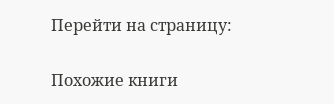Перейти на страницу:

Похожие книги